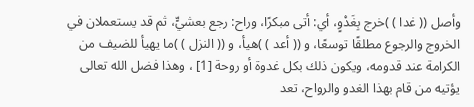وأصل (( غدا ) )خرج بِغَدْوٍ، أي: أتى مبكرًا، وراح: رجع بعشيٍّ، ثم قد يستعملان في الخروج والرجوع مطلقًا توسعًا، و (( أعد ) )هيأ، و (( النزل ) )ما يهيأ للضيف من الكرامة عند قدومه، ويكون ذلك بكل غدوة أو روحة [1] ، وهذا فضل الله تعالى يؤتيه من قام بهذا الغدو والرواح، تعد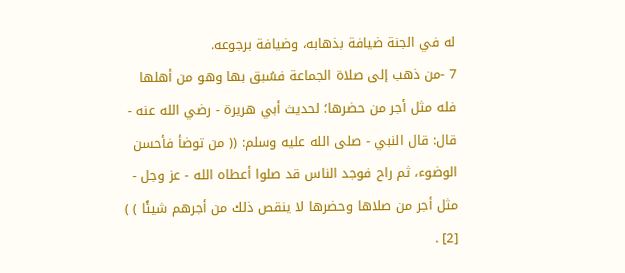له في الجنة ضيافة بذهابه، وضيافة برجوعه.
7 -من ذهب إلى صلاة الجماعة فسُبق بها وهو من أهلها فله مثل أجر من حضرها؛ لحديث أبي هريرة - رضي الله عنه - قال: قال النبي - صلى الله عليه وسلم: (( من توضأ فأحسن الوضوء، ثم راح فوجد الناس قد صلوا أعطاه الله - عز وجل - مثل أجر من صلاها وحضرها لا ينقص ذلك من أجرهم شيئًا ) ) [2] .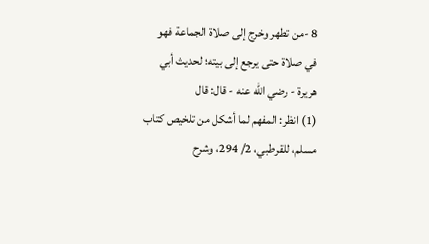8 -من تطهر وخرج إلى صلاة الجماعة فهو في صلاة حتى يرجع إلى بيته؛ لحديث أبي هريرة - رضي الله عنه - قال: قال
(1) انظر: المفهم لما أشكل من تلخيص كتاب مسلم، للقرطبي، 2/ 294، وشرح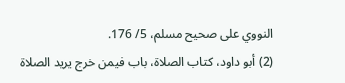النووي على صحيح مسلم، 5/ 176.
(2) أبو داود، كتاب الصلاة، باب فيمن خرج يريد الصلاة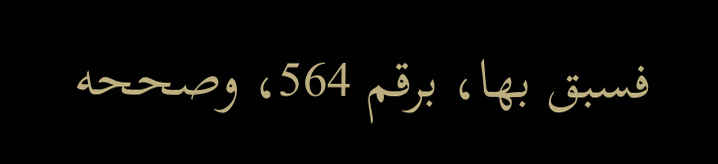فسبق بها، برقم 564، وصححه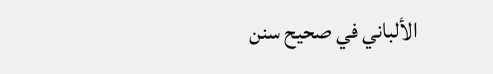الألباني في صحيح سنن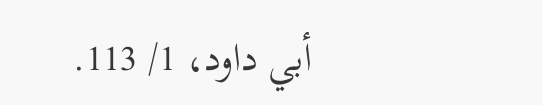أبي داود، 1/ 113.